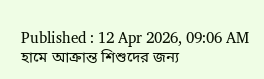Published : 12 Apr 2026, 09:06 AM
হামে আক্রান্ত শিশুদের জন্য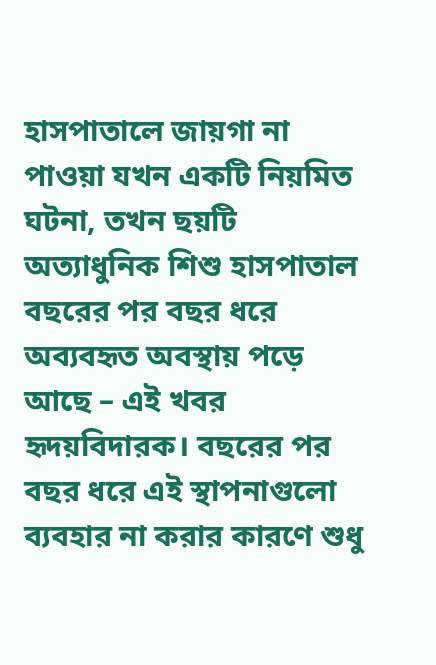হাসপাতালে জায়গা না পাওয়া যখন একটি নিয়মিত ঘটনা, তখন ছয়টি অত্যাধুনিক শিশু হাসপাতাল বছরের পর বছর ধরে অব্যবহৃত অবস্থায় পড়ে আছে – এই খবর হৃদয়বিদারক। বছরের পর বছর ধরে এই স্থাপনাগুলো ব্যবহার না করার কারণে শুধু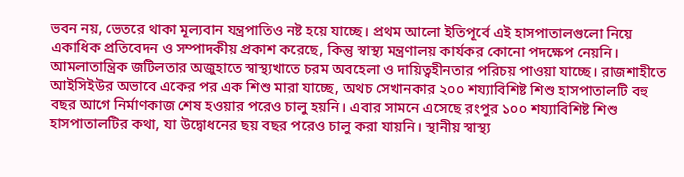ভবন নয়, ভেতরে থাকা মূল্যবান যন্ত্রপাতিও নষ্ট হয়ে যাচ্ছে। প্রথম আলো ইতিপূর্বে এই হাসপাতালগুলো নিয়ে একাধিক প্রতিবেদন ও সম্পাদকীয় প্রকাশ করেছে, কিন্তু স্বাস্থ্য মন্ত্রণালয় কার্যকর কোনো পদক্ষেপ নেয়নি। আমলাতান্ত্রিক জটিলতার অজুহাতে স্বাস্থ্যখাতে চরম অবহেলা ও দায়িত্বহীনতার পরিচয় পাওয়া যাচ্ছে। রাজশাহীতে আইসিইউর অভাবে একের পর এক শিশু মারা যাচ্ছে, অথচ সেখানকার ২০০ শয্যাবিশিষ্ট শিশু হাসপাতালটি বহু বছর আগে নির্মাণকাজ শেষ হওয়ার পরেও চালু হয়নি। এবার সামনে এসেছে রংপুর ১০০ শয্যাবিশিষ্ট শিশু হাসপাতালটির কথা, যা উদ্বোধনের ছয় বছর পরেও চালু করা যায়নি। স্থানীয় স্বাস্থ্য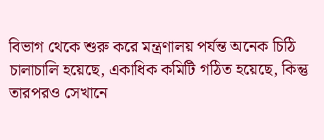বিভাগ থেকে শুরু করে মন্ত্রণালয় পর্যন্ত অনেক চিঠি চালাচালি হয়েছে, একাধিক কমিটি গঠিত হয়েছে, কিন্তু তারপরও সেখানে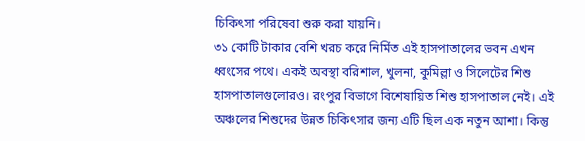চিকিৎসা পরিষেবা শুরু করা যায়নি।
৩১ কোটি টাকার বেশি খরচ করে নির্মিত এই হাসপাতালের ভবন এখন ধ্বংসের পথে। একই অবস্থা বরিশাল, খুলনা, কুমিল্লা ও সিলেটের শিশু হাসপাতালগুলোরও। রংপুর বিভাগে বিশেষায়িত শিশু হাসপাতাল নেই। এই অঞ্চলের শিশুদের উন্নত চিকিৎসার জন্য এটি ছিল এক নতুন আশা। কিন্তু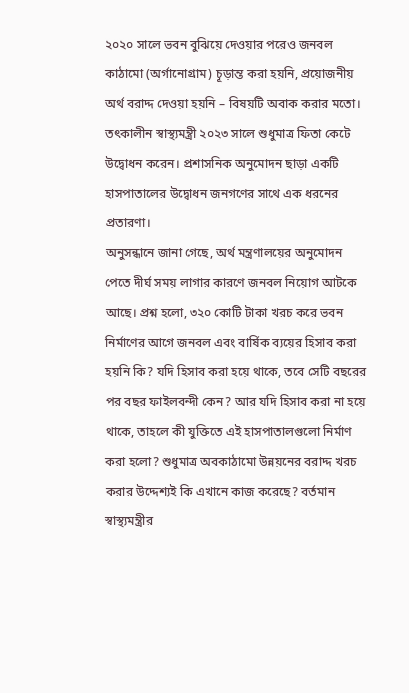২০২০ সালে ভবন বুঝিয়ে দেওয়ার পরেও জনবল কাঠামো (অর্গানোগ্রাম) চূড়ান্ত করা হয়নি, প্রয়োজনীয় অর্থ বরাদ্দ দেওয়া হয়নি – বিষয়টি অবাক করার মতো। তৎকালীন স্বাস্থ্যমন্ত্রী ২০২৩ সালে শুধুমাত্র ফিতা কেটে উদ্বোধন করেন। প্রশাসনিক অনুমোদন ছাড়া একটি হাসপাতালের উদ্বোধন জনগণের সাথে এক ধরনের প্রতারণা।
অনুসন্ধানে জানা গেছে, অর্থ মন্ত্রণালয়ের অনুমোদন পেতে দীর্ঘ সময় লাগার কারণে জনবল নিয়োগ আটকে আছে। প্রশ্ন হলো, ৩২০ কোটি টাকা খরচ করে ভবন নির্মাণের আগে জনবল এবং বার্ষিক ব্যয়ের হিসাব করা হয়নি কি? যদি হিসাব করা হয়ে থাকে, তবে সেটি বছরের পর বছর ফাইলবন্দী কেন? আর যদি হিসাব করা না হয়ে থাকে, তাহলে কী যুক্তিতে এই হাসপাতালগুলো নির্মাণ করা হলো? শুধুমাত্র অবকাঠামো উন্নয়নের বরাদ্দ খরচ করার উদ্দেশ্যই কি এখানে কাজ করেছে? বর্তমান স্বাস্থ্যমন্ত্রীর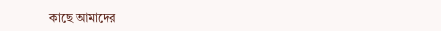কাছে আমাদের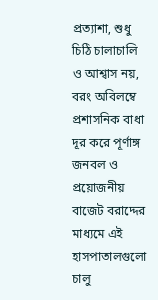প্রত্যাশা, শুধু চিঠি চালাচালি ও আশ্বাস নয়, বরং অবিলম্বে প্রশাসনিক বাধা দূর করে পূর্ণাঙ্গ জনবল ও প্রয়োজনীয় বাজেট বরাদ্দের মাধ্যমে এই হাসপাতালগুলো চালু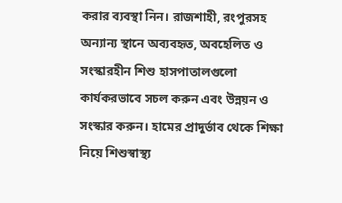করার ব্যবস্থা নিন। রাজশাহী, রংপুরসহ অন্যান্য স্থানে অব্যবহৃত, অবহেলিত ও সংস্কারহীন শিশু হাসপাতালগুলো কার্যকরভাবে সচল করুন এবং উন্নয়ন ও সংস্কার করুন। হামের প্রাদুর্ভাব থেকে শিক্ষা নিয়ে শিশুস্বাস্থ্য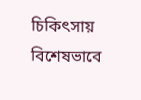চিকিৎসায় বিশেষভাবে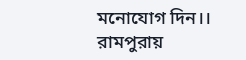মনোযোগ দিন।।
রামপুরায়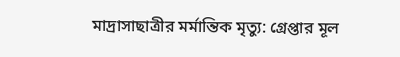মাদ্রাসাছাত্রীর মর্মান্তিক মৃত্যু: গ্রেপ্তার মূল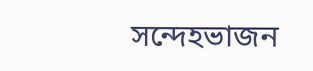সন্দেহভাজন